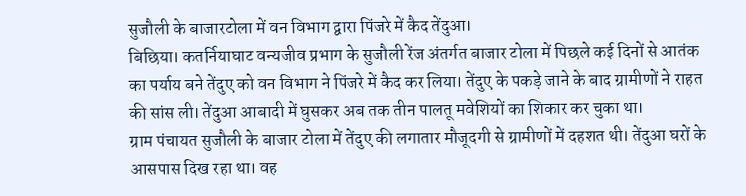सुजौली के बाजारटोला में वन विभाग द्वारा पिंजरे में कैद तेंदुआ।
बिछिया। कतर्नियाघाट वन्यजीव प्रभाग के सुजौली रेंज अंतर्गत बाजार टोला में पिछले कई दिनों से आतंक का पर्याय बने तेंदुए को वन विभाग ने पिंजरे में कैद कर लिया। तेंदुए के पकड़े जाने के बाद ग्रामीणों ने राहत की सांस ली। तेंदुआ आबादी में घुसकर अब तक तीन पालतू मवेशियों का शिकार कर चुका था।
ग्राम पंचायत सुजौली के बाजार टोला में तेंदुए की लगातार मौजूदगी से ग्रामीणों में दहशत थी। तेंदुआ घरों के आसपास दिख रहा था। वह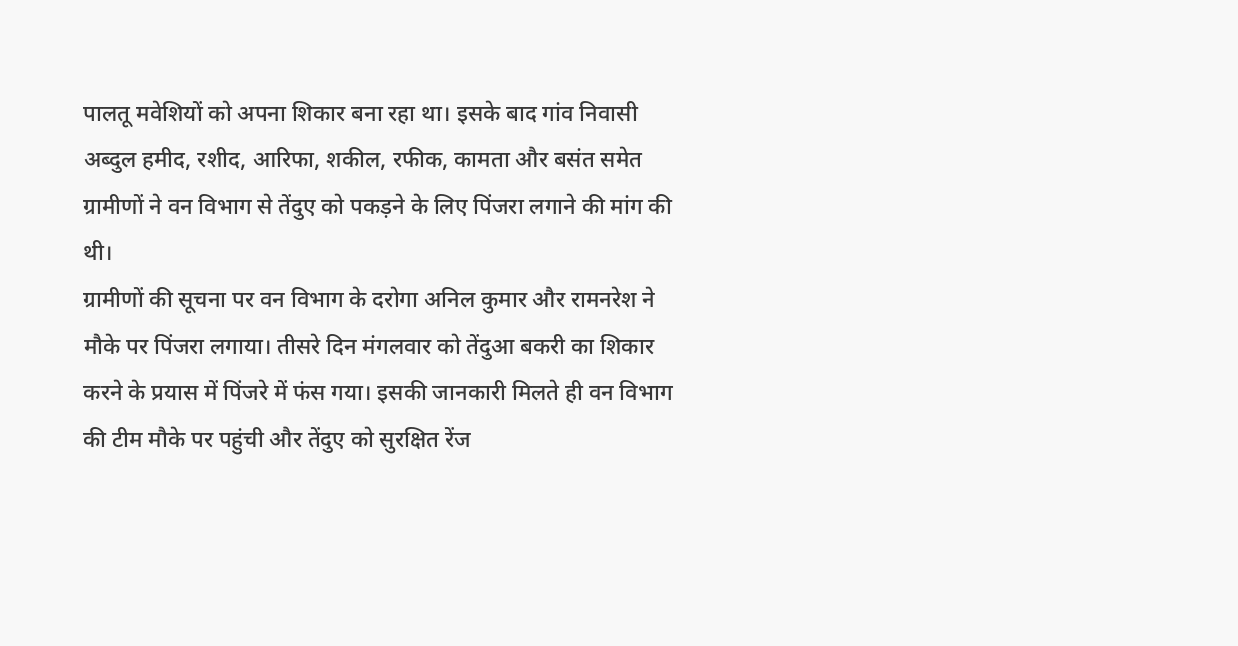पालतू मवेशियों को अपना शिकार बना रहा था। इसके बाद गांव निवासी अब्दुल हमीद, रशीद, आरिफा, शकील, रफीक, कामता और बसंत समेत ग्रामीणों ने वन विभाग से तेंदुए को पकड़ने के लिए पिंजरा लगाने की मांग की थी।
ग्रामीणों की सूचना पर वन विभाग के दरोगा अनिल कुमार और रामनरेश ने मौके पर पिंजरा लगाया। तीसरे दिन मंगलवार को तेंदुआ बकरी का शिकार करने के प्रयास में पिंजरे में फंस गया। इसकी जानकारी मिलते ही वन विभाग की टीम मौके पर पहुंची और तेंदुए को सुरक्षित रेंज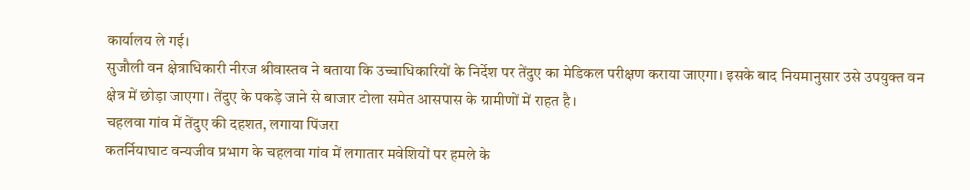कार्यालय ले गई।
सुजौली वन क्षेत्राधिकारी नीरज श्रीवास्तव ने बताया कि उच्चाधिकारियों के निर्देश पर तेंदुए का मेडिकल परीक्षण कराया जाएगा। इसके बाद नियमानुसार उसे उपयुक्त वन क्षेत्र में छोड़ा जाएगा। तेंदुए के पकड़े जाने से बाजार टोला समेत आसपास के ग्रामीणों में राहत है।
चहलवा गांव में तेंदुए की दहशत, लगाया पिंजरा
कतर्नियाघाट वन्यजीव प्रभाग के चहलवा गांव में लगातार मवेशियों पर हमले के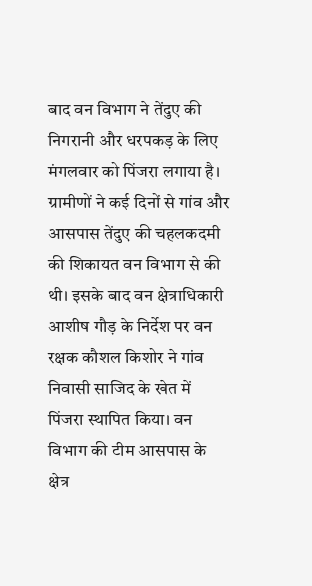बाद वन विभाग ने तेंदुए की निगरानी और धरपकड़ के लिए मंगलवार को पिंजरा लगाया है। ग्रामीणों ने कई दिनों से गांव और आसपास तेंदुए की चहलकदमी की शिकायत वन विभाग से की थी। इसके बाद वन क्षेत्राधिकारी आशीष गौड़ के निर्देश पर वन रक्षक कौशल किशोर ने गांव निवासी साजिद के खेत में पिंजरा स्थापित किया। वन विभाग की टीम आसपास के क्षेत्र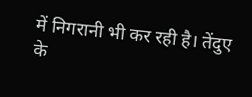में निगरानी भी कर रही है। तेंदुए के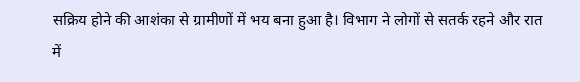सक्रिय होने की आशंका से ग्रामीणों में भय बना हुआ है। विभाग ने लोगों से सतर्क रहने और रात में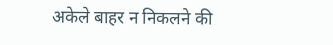अकेले बाहर न निकलने की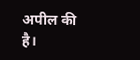अपील की है।